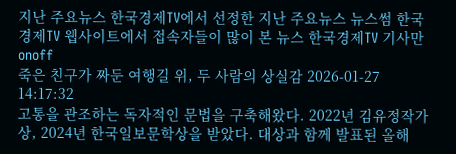지난 주요뉴스 한국경제TV에서 선정한 지난 주요뉴스 뉴스썸 한국경제TV 웹사이트에서 접속자들이 많이 본 뉴스 한국경제TV 기사만 onoff
죽은 친구가 짜둔 여행길 위, 두 사람의 상실감 2026-01-27 14:17:32
고통을 관조하는 독자적인 문법을 구축해왔다. 2022년 김유정작가상, 2024년 한국일보문학상을 받았다. 대상과 함께 발표된 올해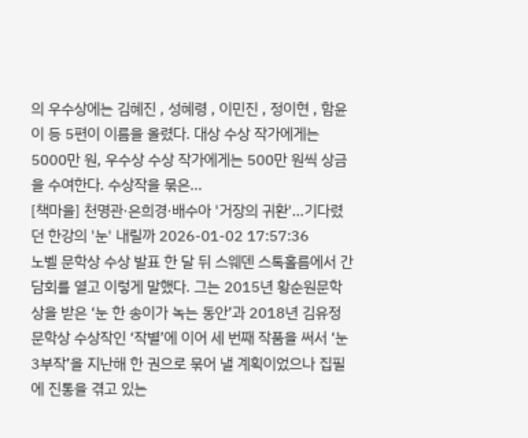의 우수상에는 김혜진 , 성혜령 , 이민진 , 정이현 , 함윤이 등 5편이 이름을 올렸다. 대상 수상 작가에게는 5000만 원, 우수상 수상 작가에게는 500만 원씩 상금을 수여한다. 수상작을 묶은...
[책마을] 천명관·은희경·배수아 '거장의 귀환'…기다렸던 한강의 '눈' 내릴까 2026-01-02 17:57:36
노벨 문학상 수상 발표 한 달 뒤 스웨덴 스톡홀름에서 간담회를 열고 이렇게 말했다. 그는 2015년 황순원문학상을 받은 ‘눈 한 송이가 녹는 동안’과 2018년 김유정문학상 수상작인 ‘작별’에 이어 세 번째 작품을 써서 ‘눈 3부작’을 지난해 한 권으로 묶어 낼 계획이었으나 집필에 진통을 겪고 있는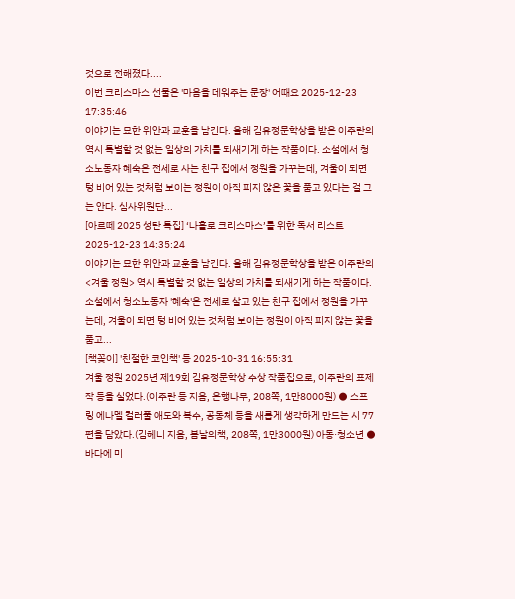것으로 전해졌다....
이번 크리스마스 선물은 '마음을 데워주는 문장' 어때요 2025-12-23 17:35:46
이야기는 묘한 위안과 교훈을 남긴다. 올해 김유정문학상을 받은 이주란의 역시 특별할 것 없는 일상의 가치를 되새기게 하는 작품이다. 소설에서 청소노동자 혜숙은 전세로 사는 친구 집에서 정원을 가꾸는데, 겨울이 되면 텅 비어 있는 것처럼 보이는 정원이 아직 피지 않은 꽃을 품고 있다는 걸 그는 안다. 심사위원단...
[아르떼 2025 성탄 특집] ‘나홀로 크리스마스’를 위한 독서 리스트 2025-12-23 14:35:24
이야기는 묘한 위안과 교훈을 남긴다. 올해 김유정문학상을 받은 이주란의 <겨울 정원> 역시 특별할 것 없는 일상의 가치를 되새기게 하는 작품이다. 소설에서 청소노동자 '혜숙'은 전세로 살고 있는 친구 집에서 정원을 가꾸는데, 겨울이 되면 텅 비어 있는 것처럼 보이는 정원이 아직 피지 않는 꽃을 품고...
[책꽂이] '친절한 코인책' 등 2025-10-31 16:55:31
겨울 정원 2025년 제19회 김유정문학상 수상 작품집으로, 이주란의 표제작 등을 실었다.(이주란 등 지음, 은행나무, 208쪽, 1만8000원) ● 스프링 에나멜 컬러풀 애도와 복수, 공동체 등을 새롭게 생각하게 만드는 시 77편을 담았다.(김헤니 지음, 봄날의책, 208쪽, 1만3000원) 아동·청소년 ● 바다에 미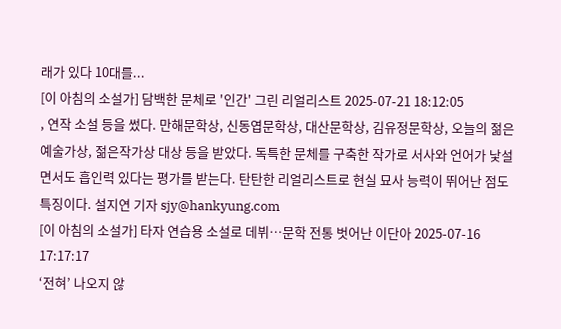래가 있다 10대를...
[이 아침의 소설가] 담백한 문체로 '인간' 그린 리얼리스트 2025-07-21 18:12:05
, 연작 소설 등을 썼다. 만해문학상, 신동엽문학상, 대산문학상, 김유정문학상, 오늘의 젊은 예술가상, 젊은작가상 대상 등을 받았다. 독특한 문체를 구축한 작가로 서사와 언어가 낯설면서도 흡인력 있다는 평가를 받는다. 탄탄한 리얼리스트로 현실 묘사 능력이 뛰어난 점도 특징이다. 설지연 기자 sjy@hankyung.com
[이 아침의 소설가] 타자 연습용 소설로 데뷔…문학 전통 벗어난 이단아 2025-07-16 17:17:17
‘전혀’ 나오지 않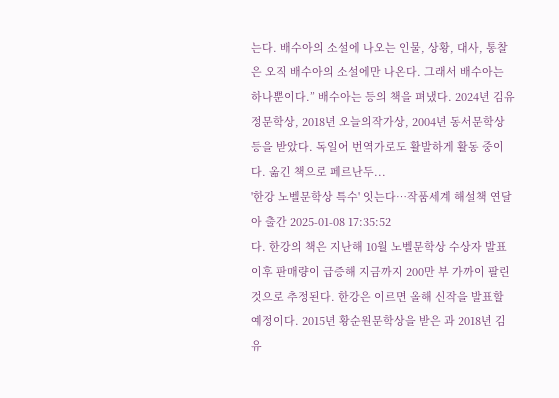는다. 배수아의 소설에 나오는 인물, 상황, 대사, 통찰은 오직 배수아의 소설에만 나온다. 그래서 배수아는 하나뿐이다.” 배수아는 등의 책을 펴냈다. 2024년 김유정문학상, 2018년 오늘의작가상, 2004년 동서문학상 등을 받았다. 독일어 번역가로도 활발하게 활동 중이다. 옮긴 책으로 페르난두...
'한강 노벨문학상 특수' 잇는다…작품세계 해설책 연달아 출간 2025-01-08 17:35:52
다. 한강의 책은 지난해 10월 노벨문학상 수상자 발표 이후 판매량이 급증해 지금까지 200만 부 가까이 팔린 것으로 추정된다. 한강은 이르면 올해 신작을 발표할 예정이다. 2015년 황순원문학상을 받은 과 2018년 김유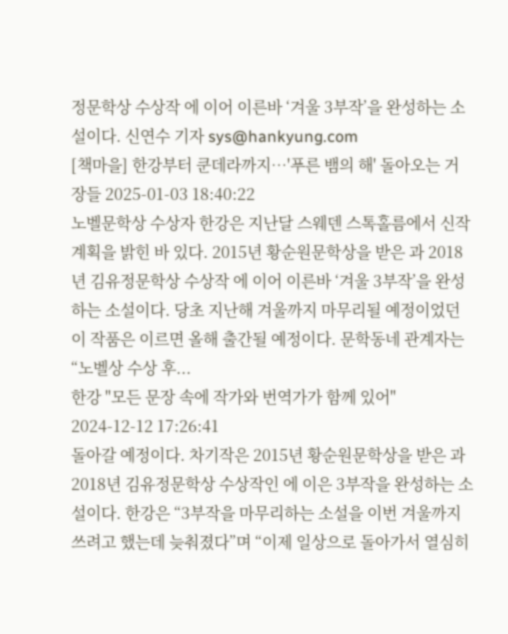정문학상 수상작 에 이어 이른바 ‘겨울 3부작’을 완성하는 소설이다. 신연수 기자 sys@hankyung.com
[책마을] 한강부터 쿤데라까지…'푸른 뱀의 해' 돌아오는 거장들 2025-01-03 18:40:22
노벨문학상 수상자 한강은 지난달 스웨덴 스톡홀름에서 신작 계획을 밝힌 바 있다. 2015년 황순원문학상을 받은 과 2018년 김유정문학상 수상작 에 이어 이른바 ‘겨울 3부작’을 완성하는 소설이다. 당초 지난해 겨울까지 마무리될 예정이었던 이 작품은 이르면 올해 출간될 예정이다. 문학동네 관계자는 “노벨상 수상 후...
한강 "모든 문장 속에 작가와 번역가가 함께 있어" 2024-12-12 17:26:41
돌아갈 예정이다. 차기작은 2015년 황순원문학상을 받은 과 2018년 김유정문학상 수상작인 에 이은 3부작을 완성하는 소설이다. 한강은 “3부작을 마무리하는 소설을 이번 겨울까지 쓰려고 했는데 늦춰졌다”며 “이제 일상으로 돌아가서 열심히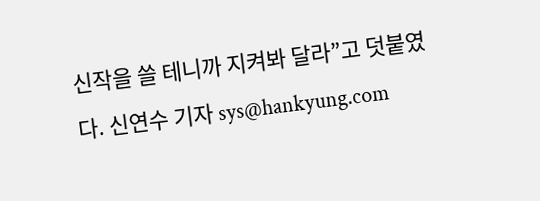신작을 쓸 테니까 지켜봐 달라”고 덧붙였다. 신연수 기자 sys@hankyung.com